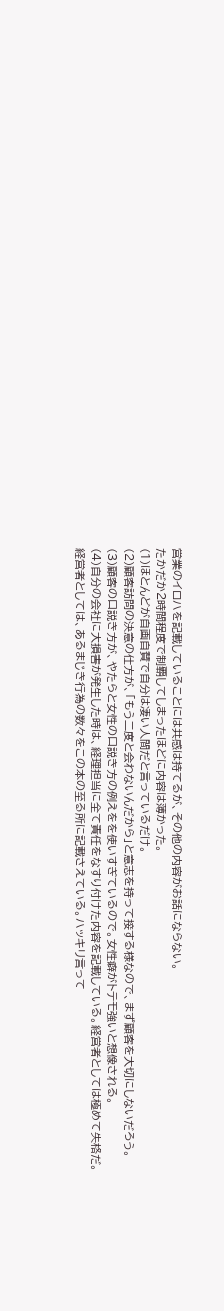営業のイロハを記載していることには共感は持てるが、その他の内容がお話にならない。
たかだか2時間程度で制覇してしまったほどに内容は薄かった。
(1)ほとんどが自画自賛で自分は凄い人間だと言っているだけ。
(2)顧客訪問の決意の仕方が、「もう二度と会わないんだから」と意志を持って接する様なので、まず顧客を大切にしないだろう。
(3)顧客の口説き方が、やたらと女性の口説き方の例えをを使いすぎているので。女性癖がトテモ強いと想像される。
(4)自分の会社に大損害が発生した時は、経理担当に全て責任をなすり付けた内容を記載している。経営者としては極めて失格だ。
経営者としては、あるまじき行為の数々をこの本の至る所に記載さえている。ハッキリ言って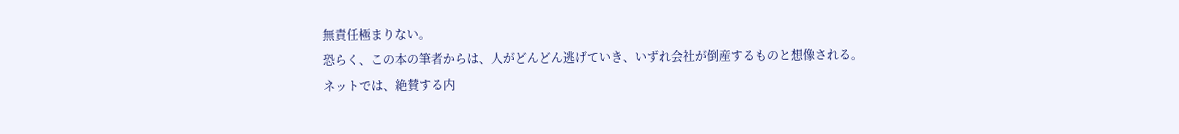無責任極まりない。
恐らく、この本の筆者からは、人がどんどん逃げていき、いずれ会社が倒産するものと想像される。
ネットでは、絶賛する内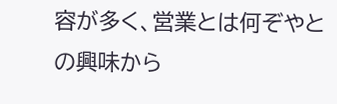容が多く、営業とは何ぞやとの興味から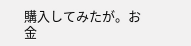購入してみたが。お金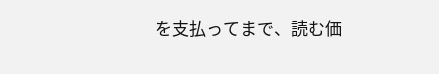を支払ってまで、読む価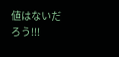値はないだろう!!!